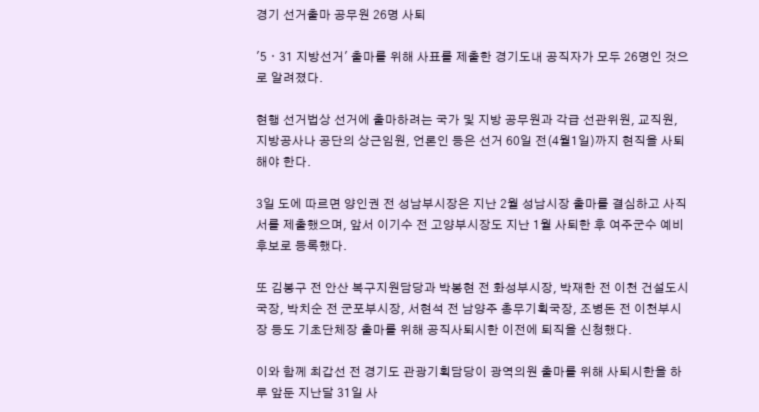경기 선거출마 공무원 26명 사퇴

'5ㆍ31 지방선거' 출마를 위해 사표를 제출한 경기도내 공직자가 모두 26명인 것으로 알려졌다.

현행 선거법상 선거에 출마하려는 국가 및 지방 공무원과 각급 선관위원, 교직원, 지방공사나 공단의 상근임원, 언론인 등은 선거 60일 전(4월1일)까지 현직을 사퇴해야 한다.

3일 도에 따르면 양인권 전 성남부시장은 지난 2월 성남시장 출마를 결심하고 사직서를 제출했으며, 앞서 이기수 전 고양부시장도 지난 1월 사퇴한 후 여주군수 예비후보로 등록했다.

또 김봉구 전 안산 복구지원담당과 박봉현 전 화성부시장, 박재한 전 이천 건설도시국장, 박치순 전 군포부시장, 서현석 전 남양주 총무기획국장, 조병돈 전 이천부시장 등도 기초단체장 출마를 위해 공직사퇴시한 이전에 퇴직을 신청했다.

이와 함께 최갑선 전 경기도 관광기획담당이 광역의원 출마를 위해 사퇴시한을 하루 앞둔 지난달 31일 사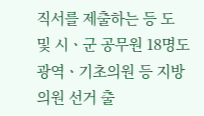직서를 제출하는 등 도 및 시ㆍ군 공무원 18명도 광역ㆍ기초의원 등 지방의원 선거 출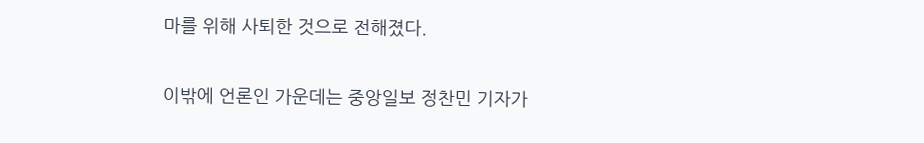마를 위해 사퇴한 것으로 전해졌다.

이밖에 언론인 가운데는 중앙일보 정찬민 기자가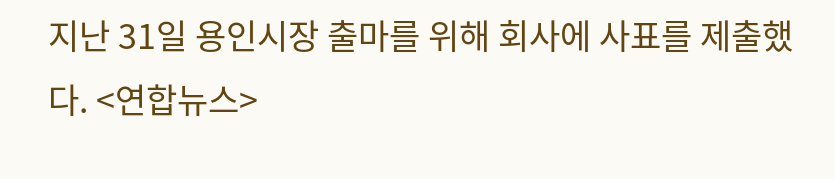지난 31일 용인시장 출마를 위해 회사에 사표를 제출했다. <연합뉴스>